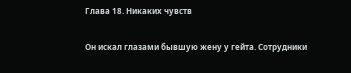Глава 18. Никаких чувств

Он искал глазами бывшую жену у гейта. Сотрудники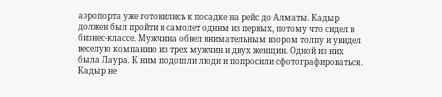аэропорта уже готовились к посадке на рейс до Алматы. Кадыр должен был пройти в самолет одним из первых, потому что сидел в бизнес-классе. Мужчина обвел внимательным взором толпу и увидел веселую компанию из трех мужчин и двух женщин. Одной из них была Лаура. К ним подошли люди и попросили сфотографироваться. Кадыр не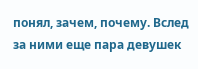понял, зачем, почему. Вслед за ними еще пара девушек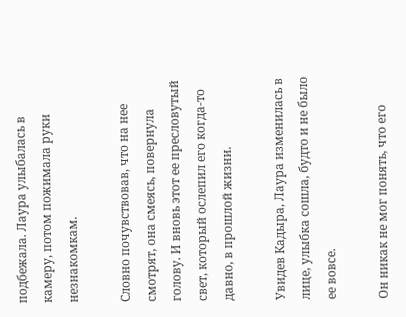подбежала. Лаура улыбалась в камеру, потом пожимала руки незнакомкам.

Словно почувствовав, что на нее смотрят, она смеясь, повернула голову. И вновь этот ее пресловутый свет, который ослепил его когда-то давно, в прошлой жизни.

Увидев Кадыра, Лаура изменилась в лице, улыбка сошла, будто и не было ее вовсе.

Он никак не мог понять, что его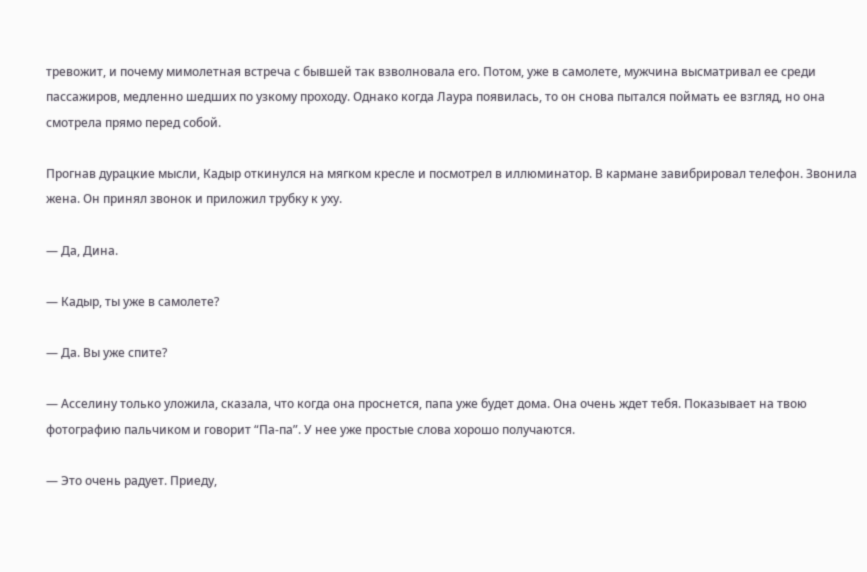тревожит, и почему мимолетная встреча с бывшей так взволновала его. Потом, уже в самолете, мужчина высматривал ее среди пассажиров, медленно шедших по узкому проходу. Однако когда Лаура появилась, то он снова пытался поймать ее взгляд, но она смотрела прямо перед собой.

Прогнав дурацкие мысли, Кадыр откинулся на мягком кресле и посмотрел в иллюминатор. В кармане завибрировал телефон. Звонила жена. Он принял звонок и приложил трубку к уху.

— Да, Дина.

— Кадыр, ты уже в самолете?

— Да. Вы уже спите?

— Асселину только уложила, сказала, что когда она проснется, папа уже будет дома. Она очень ждет тебя. Показывает на твою фотографию пальчиком и говорит “Па-па”. У нее уже простые слова хорошо получаются.

— Это очень радует. Приеду,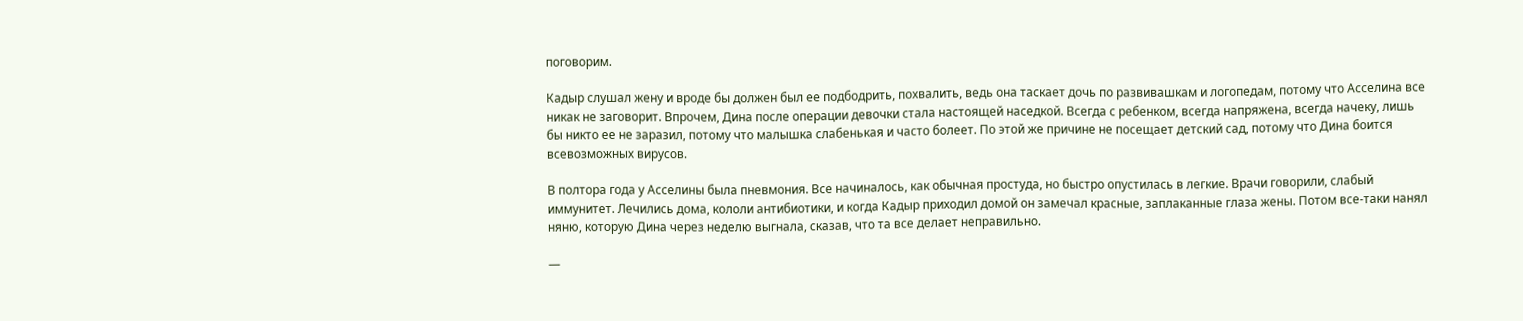поговорим.

Кадыр слушал жену и вроде бы должен был ее подбодрить, похвалить, ведь она таскает дочь по развивашкам и логопедам, потому что Асселина все никак не заговорит. Впрочем, Дина после операции девочки стала настоящей наседкой. Всегда с ребенком, всегда напряжена, всегда начеку, лишь бы никто ее не заразил, потому что малышка слабенькая и часто болеет. По этой же причине не посещает детский сад, потому что Дина боится всевозможных вирусов.

В полтора года у Асселины была пневмония. Все начиналось, как обычная простуда, но быстро опустилась в легкие. Врачи говорили, слабый иммунитет. Лечились дома, кололи антибиотики, и когда Кадыр приходил домой он замечал красные, заплаканные глаза жены. Потом все-таки нанял няню, которую Дина через неделю выгнала, сказав, что та все делает неправильно.

—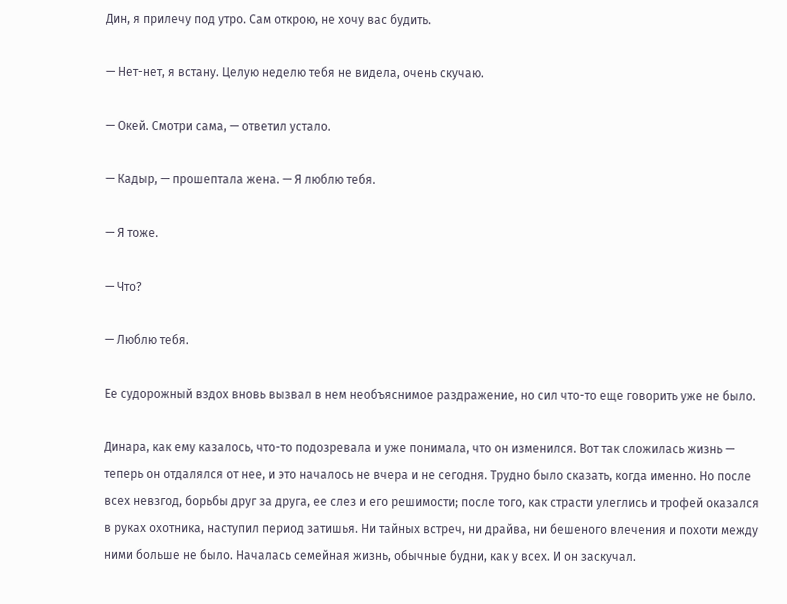Дин, я прилечу под утро. Сам открою, не хочу вас будить.

— Нет-нет, я встану. Целую неделю тебя не видела, очень скучаю.

— Окей. Смотри сама, — ответил устало.

— Кадыр, — прошептала жена. — Я люблю тебя.

— Я тоже.

— Что?

— Люблю тебя.

Ее судорожный вздох вновь вызвал в нем необъяснимое раздражение, но сил что-то еще говорить уже не было.

Динара, как ему казалось, что-то подозревала и уже понимала, что он изменился. Вот так сложилась жизнь — теперь он отдалялся от нее, и это началось не вчера и не сегодня. Трудно было сказать, когда именно. Но после всех невзгод, борьбы друг за друга, ее слез и его решимости; после того, как страсти улеглись и трофей оказался в руках охотника, наступил период затишья. Ни тайных встреч, ни драйва, ни бешеного влечения и похоти между ними больше не было. Началась семейная жизнь, обычные будни, как у всех. И он заскучал.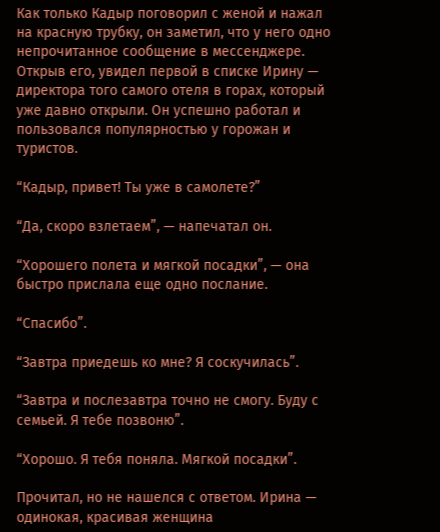Как только Кадыр поговорил с женой и нажал на красную трубку, он заметил, что у него одно непрочитанное сообщение в мессенджере. Открыв его, увидел первой в списке Ирину — директора того самого отеля в горах, который уже давно открыли. Он успешно работал и пользовался популярностью у горожан и туристов.

“Кадыр, привет! Ты уже в самолете?”

“Да, скоро взлетаем”, — напечатал он.

“Хорошего полета и мягкой посадки”, — она быстро прислала еще одно послание.

“Спасибо”.

“Завтра приедешь ко мне? Я соскучилась”.

“Завтра и послезавтра точно не смогу. Буду с семьей. Я тебе позвоню”.

“Хорошо. Я тебя поняла. Мягкой посадки”.

Прочитал, но не нашелся с ответом. Ирина — одинокая, красивая женщина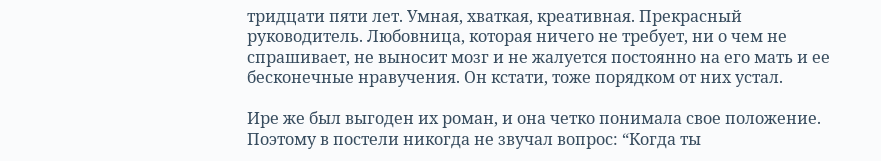тридцати пяти лет. Умная, хваткая, креативная. Прекрасный руководитель. Любовница, которая ничего не требует, ни о чем не спрашивает, не выносит мозг и не жалуется постоянно на его мать и ее бесконечные нравучения. Он кстати, тоже порядком от них устал.

Ире же был выгоден их роман, и она четко понимала свое положение. Поэтому в постели никогда не звучал вопрос: “Когда ты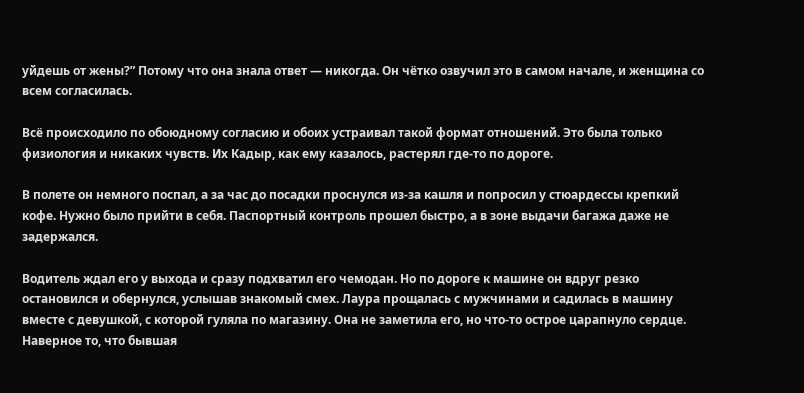уйдешь от жены?” Потому что она знала ответ — никогда. Он чётко озвучил это в самом начале, и женщина со всем согласилась.

Всё происходило по обоюдному согласию и обоих устраивал такой формат отношений. Это была только физиология и никаких чувств. Их Кадыр, как ему казалось, растерял где-то по дороге.

В полете он немного поспал, а за час до посадки проснулся из-за кашля и попросил у стюардессы крепкий кофе. Нужно было прийти в себя. Паспортный контроль прошел быстро, а в зоне выдачи багажа даже не задержался.

Водитель ждал его у выхода и сразу подхватил его чемодан. Но по дороге к машине он вдруг резко остановился и обернулся, услышав знакомый смех. Лаура прощалась с мужчинами и садилась в машину вместе с девушкой, с которой гуляла по магазину. Она не заметила его, но что-то острое царапнуло сердце. Наверное то, что бывшая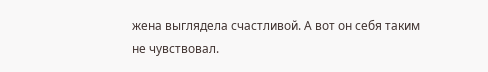жена выглядела счастливой. А вот он себя таким не чувствовал.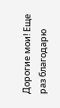Дорогие мои! Еще раз благодарю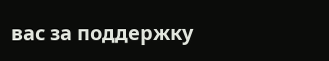вас за поддержку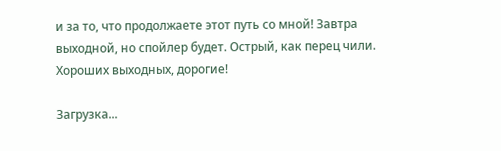и за то, что продолжаете этот путь со мной! Завтра выходной, но спойлер будет. Острый, как перец чили. Хороших выходных, дорогие!

Загрузка...